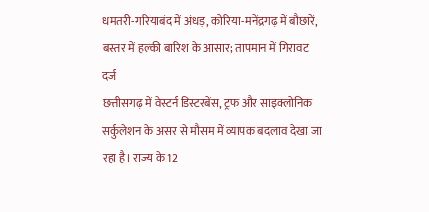धमतरी-गरियाबंद में अंधड़, कोरिया-मनेंद्रगढ़ में बौछारें, बस्तर में हल्की बारिश के आसार; तापमान में गिरावट दर्ज
छत्तीसगढ़ में वेस्टर्न डिस्टरबेंस, ट्रफ और साइक्लोनिक सर्कुलेशन के असर से मौसम में व्यापक बदलाव देखा जा रहा है। राज्य के 12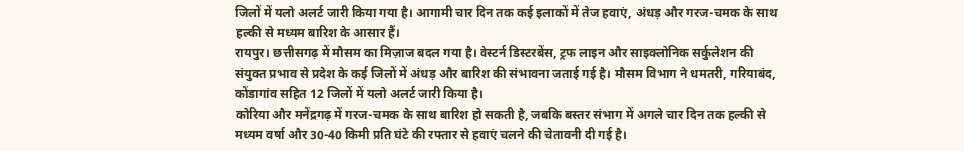जिलों में यलो अलर्ट जारी किया गया है। आगामी चार दिन तक कई इलाकों में तेज हवाएं, अंधड़ और गरज-चमक के साथ हल्की से मध्यम बारिश के आसार हैं।
रायपुर। छत्तीसगढ़ में मौसम का मिज़ाज बदल गया है। वेस्टर्न डिस्टरबेंस, ट्रफ लाइन और साइक्लोनिक सर्कुलेशन की संयुक्त प्रभाव से प्रदेश के कई जिलों में अंधड़ और बारिश की संभावना जताई गई है। मौसम विभाग ने धमतरी, गरियाबंद, कोंडागांव सहित 12 जिलों में यलो अलर्ट जारी किया है।
कोरिया और मनेंद्रगढ़ में गरज-चमक के साथ बारिश हो सकती है, जबकि बस्तर संभाग में अगले चार दिन तक हल्की से मध्यम वर्षा और 30-40 किमी प्रति घंटे की रफ्तार से हवाएं चलने की चेतावनी दी गई है।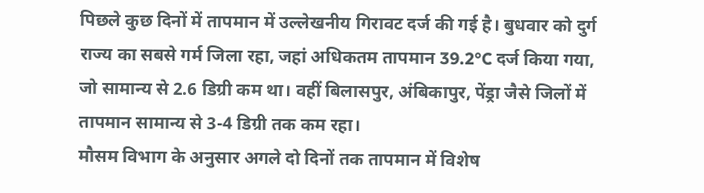पिछले कुछ दिनों में तापमान में उल्लेखनीय गिरावट दर्ज की गई है। बुधवार को दुर्ग राज्य का सबसे गर्म जिला रहा, जहां अधिकतम तापमान 39.2°C दर्ज किया गया, जो सामान्य से 2.6 डिग्री कम था। वहीं बिलासपुर, अंबिकापुर, पेंड्रा जैसे जिलों में तापमान सामान्य से 3-4 डिग्री तक कम रहा।
मौसम विभाग के अनुसार अगले दो दिनों तक तापमान में विशेष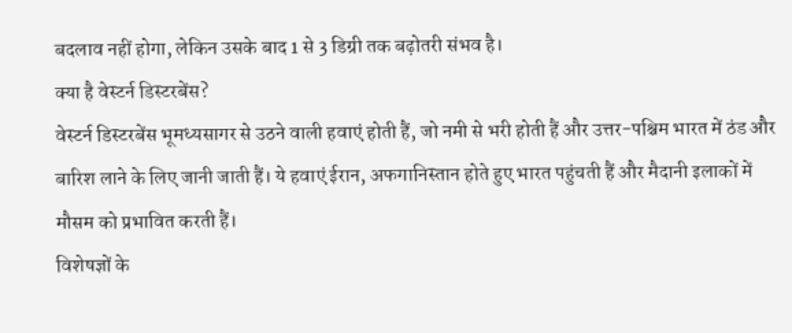बदलाव नहीं होगा, लेकिन उसके बाद 1 से 3 डिग्री तक बढ़ोतरी संभव है।
क्या है वेस्टर्न डिस्टरबेंस?
वेस्टर्न डिस्टरबेंस भूमध्यसागर से उठने वाली हवाएं होती हैं, जो नमी से भरी होती हैं और उत्तर-पश्चिम भारत में ठंड और बारिश लाने के लिए जानी जाती हैं। ये हवाएं ईरान, अफगानिस्तान होते हुए भारत पहुंचती हैं और मैदानी इलाकों में मौसम को प्रभावित करती हैं।
विशेषज्ञों के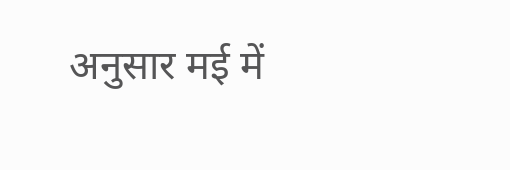अनुसार मई में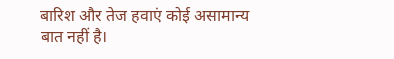बारिश और तेज हवाएं कोई असामान्य बात नहीं है।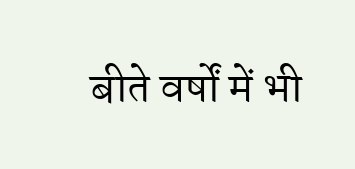बीते वर्षों में भी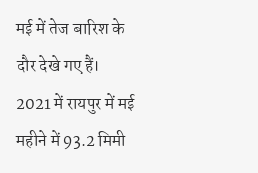मई में तेज बारिश के दौर देखे गए हैं। 2021 में रायपुर में मई महीने में 93.2 मिमी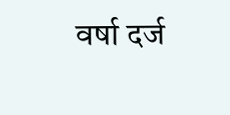वर्षा दर्ज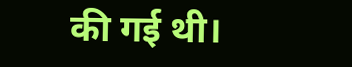की गई थी।